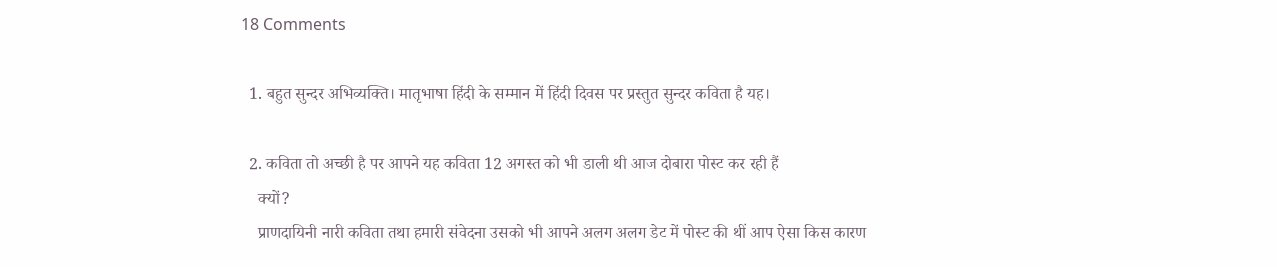18 Comments

  1. बहुत सुन्दर अभिव्यक्ति। मातृभाषा हिंदी के सम्मान में हिंदी दिवस पर प्रस्तुत सुन्दर कविता है यह।

  2. कविता तो अच्छी है पर आपने यह कविता 12 अगस्त को भी डाली थी आज दोबारा पोस्ट कर रही हैं
    क्यों?
    प्राणदायिनी नारी कविता तथा हमारी संवेदना उसको भी आपने अलग अलग डेट में पोस्ट की थीं आप ऐसा किस कारण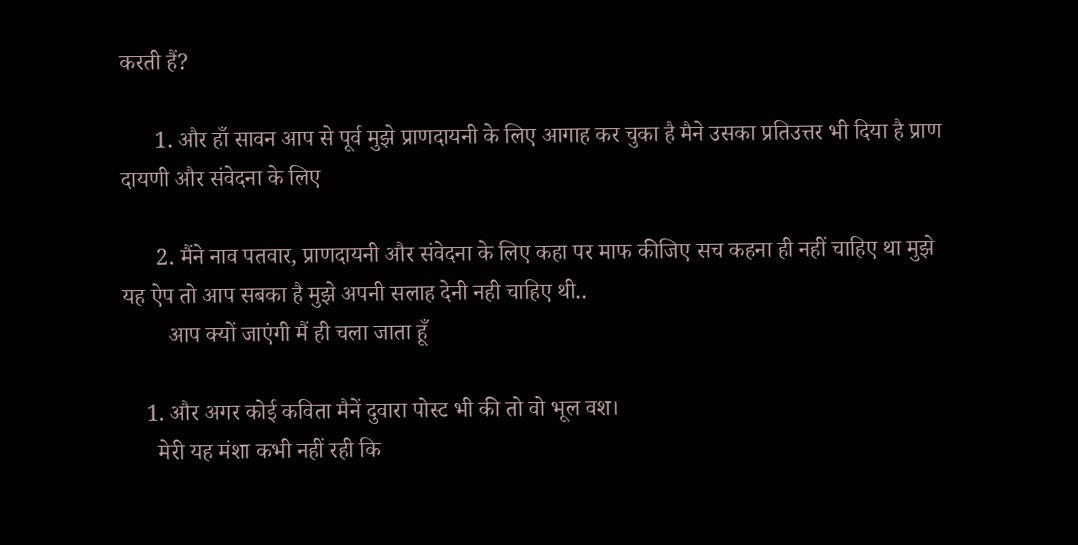करती हैं?

      1. और हाँ सावन आप से पूर्व मुझे प्राणदायनी के लिए आगाह कर चुका है मैने उसका प्रतिउत्तर भी दिया है प्राण दायणी और संवेदना के लिए

      2. मैंने नाव पतवार, प्राणदायनी और संवेदना के लिए कहा पर माफ कीजिए सच कहना ही नहीं चाहिए था मुझे यह ऐप तो आप सबका है मुझे अपनी सलाह देनी नही चाहिए थी..
        आप क्यों जाएंगी मैं ही चला जाता हूँ

    1. और अगर कोई कविता मैनें दुवारा पोस्ट भी की तो वो भूल वश।
      मेरी यह मंशा कभी नहीं रही कि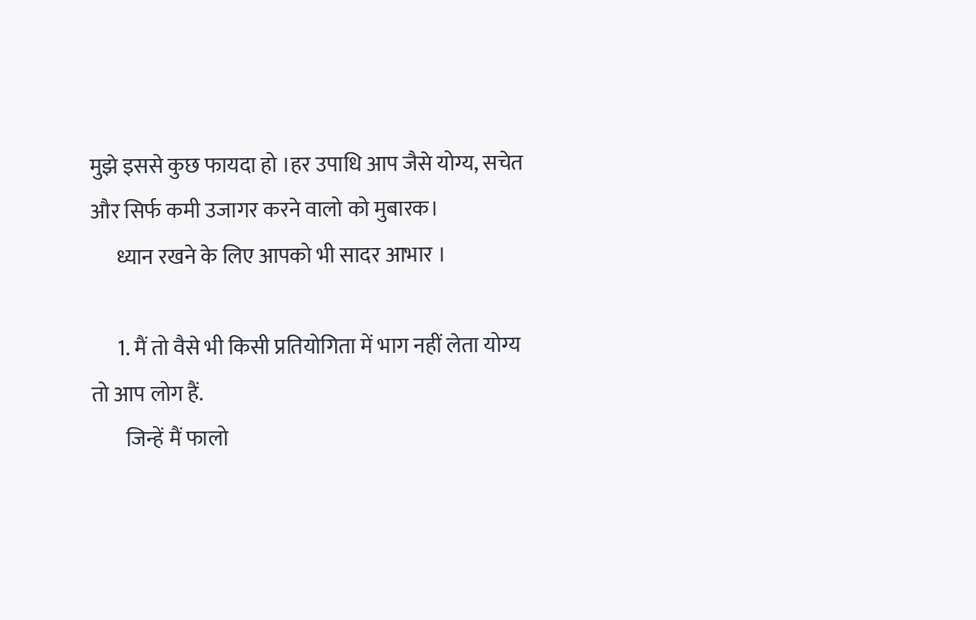मुझे इससे कुछ फायदा हो ।हर उपाधि आप जैसे योग्य, सचेत और सिर्फ कमी उजागर करने वालो को मुबारक।
      ध्यान रखने के लिए आपको भी सादर आभार ।

      1. मैं तो वैसे भी किसी प्रतियोगिता में भाग नहीं लेता योग्य तो आप लोग हैं.
        जिन्हें मैं फालो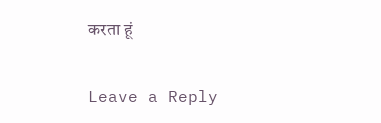करता हूं

Leave a Reply